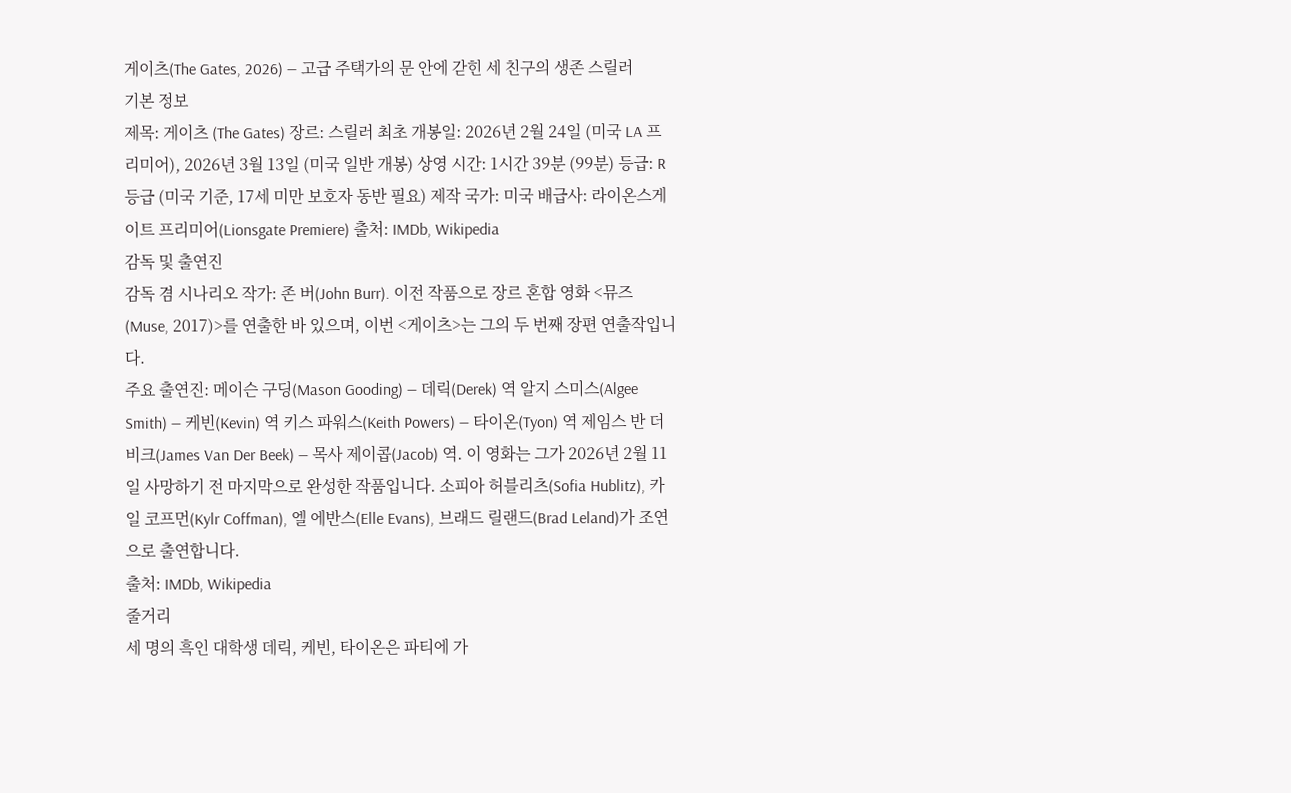게이츠(The Gates, 2026) — 고급 주택가의 문 안에 갇힌 세 친구의 생존 스릴러
기본 정보
제목: 게이츠 (The Gates) 장르: 스릴러 최초 개봉일: 2026년 2월 24일 (미국 LA 프리미어), 2026년 3월 13일 (미국 일반 개봉) 상영 시간: 1시간 39분 (99분) 등급: R등급 (미국 기준, 17세 미만 보호자 동반 필요) 제작 국가: 미국 배급사: 라이온스게이트 프리미어(Lionsgate Premiere) 출처: IMDb, Wikipedia
감독 및 출연진
감독 겸 시나리오 작가: 존 버(John Burr). 이전 작품으로 장르 혼합 영화 <뮤즈(Muse, 2017)>를 연출한 바 있으며, 이번 <게이츠>는 그의 두 번째 장편 연출작입니다.
주요 출연진: 메이슨 구딩(Mason Gooding) — 데릭(Derek) 역 알지 스미스(Algee Smith) — 케빈(Kevin) 역 키스 파워스(Keith Powers) — 타이온(Tyon) 역 제임스 반 더 비크(James Van Der Beek) — 목사 제이콥(Jacob) 역. 이 영화는 그가 2026년 2월 11일 사망하기 전 마지막으로 완성한 작품입니다. 소피아 허블리츠(Sofia Hublitz), 카일 코프먼(Kylr Coffman), 엘 에반스(Elle Evans), 브래드 릴랜드(Brad Leland)가 조연으로 출연합니다.
출처: IMDb, Wikipedia
줄거리
세 명의 흑인 대학생 데릭, 케빈, 타이온은 파티에 가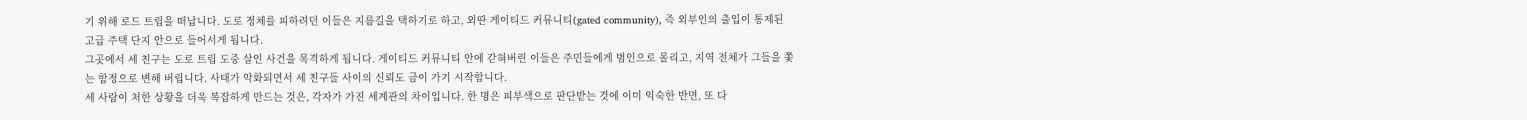기 위해 로드 트립을 떠납니다. 도로 정체를 피하려던 이들은 지름길을 택하기로 하고, 외딴 게이티드 커뮤니티(gated community), 즉 외부인의 출입이 통제된 고급 주택 단지 안으로 들어서게 됩니다.
그곳에서 세 친구는 도로 트립 도중 살인 사건을 목격하게 됩니다. 게이티드 커뮤니티 안에 갇혀버린 이들은 주민들에게 범인으로 몰리고, 지역 전체가 그들을 쫓는 함정으로 변해 버립니다. 사태가 악화되면서 세 친구들 사이의 신뢰도 금이 가기 시작합니다.
세 사람이 처한 상황을 더욱 복잡하게 만드는 것은, 각자가 가진 세계관의 차이입니다. 한 명은 피부색으로 판단받는 것에 이미 익숙한 반면, 또 다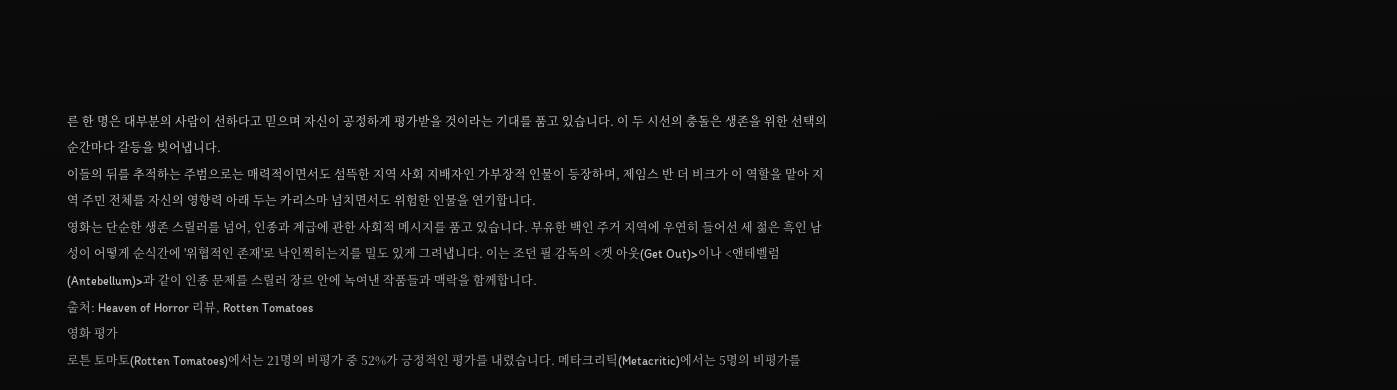른 한 명은 대부분의 사람이 선하다고 믿으며 자신이 공정하게 평가받을 것이라는 기대를 품고 있습니다. 이 두 시선의 충돌은 생존을 위한 선택의 순간마다 갈등을 빚어냅니다.
이들의 뒤를 추적하는 주범으로는 매력적이면서도 섬뜩한 지역 사회 지배자인 가부장적 인물이 등장하며, 제임스 반 더 비크가 이 역할을 맡아 지역 주민 전체를 자신의 영향력 아래 두는 카리스마 넘치면서도 위험한 인물을 연기합니다.
영화는 단순한 생존 스릴러를 넘어, 인종과 계급에 관한 사회적 메시지를 품고 있습니다. 부유한 백인 주거 지역에 우연히 들어선 세 젊은 흑인 남성이 어떻게 순식간에 '위협적인 존재'로 낙인찍히는지를 밀도 있게 그려냅니다. 이는 조던 필 감독의 <겟 아웃(Get Out)>이나 <앤테벨럼(Antebellum)>과 같이 인종 문제를 스릴러 장르 안에 녹여낸 작품들과 맥락을 함께합니다.
출처: Heaven of Horror 리뷰, Rotten Tomatoes
영화 평가
로튼 토마토(Rotten Tomatoes)에서는 21명의 비평가 중 52%가 긍정적인 평가를 내렸습니다. 메타크리틱(Metacritic)에서는 5명의 비평가를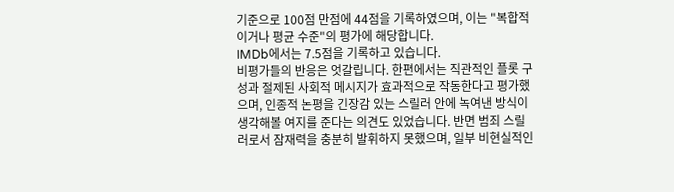기준으로 100점 만점에 44점을 기록하였으며, 이는 "복합적이거나 평균 수준"의 평가에 해당합니다.
IMDb에서는 7.5점을 기록하고 있습니다.
비평가들의 반응은 엇갈립니다. 한편에서는 직관적인 플롯 구성과 절제된 사회적 메시지가 효과적으로 작동한다고 평가했으며, 인종적 논평을 긴장감 있는 스릴러 안에 녹여낸 방식이 생각해볼 여지를 준다는 의견도 있었습니다. 반면 범죄 스릴러로서 잠재력을 충분히 발휘하지 못했으며, 일부 비현실적인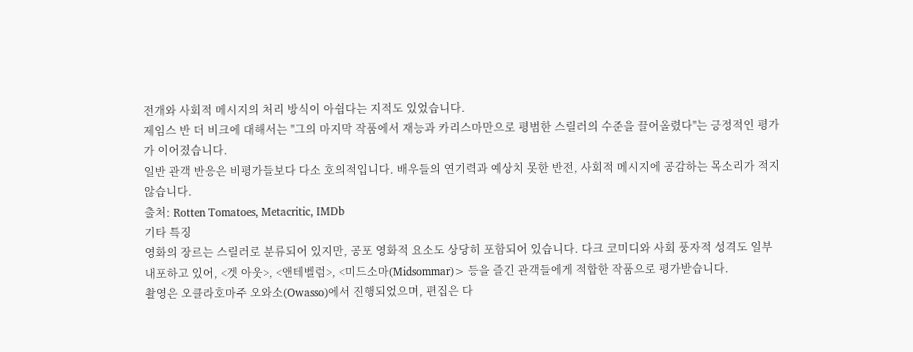전개와 사회적 메시지의 처리 방식이 아쉽다는 지적도 있었습니다.
제임스 반 더 비크에 대해서는 "그의 마지막 작품에서 재능과 카리스마만으로 평범한 스릴러의 수준을 끌어올렸다"는 긍정적인 평가가 이어졌습니다.
일반 관객 반응은 비평가들보다 다소 호의적입니다. 배우들의 연기력과 예상치 못한 반전, 사회적 메시지에 공감하는 목소리가 적지 않습니다.
출처: Rotten Tomatoes, Metacritic, IMDb
기타 특징
영화의 장르는 스릴러로 분류되어 있지만, 공포 영화적 요소도 상당히 포함되어 있습니다. 다크 코미디와 사회 풍자적 성격도 일부 내포하고 있어, <겟 아웃>, <앤테벨럼>, <미드소마(Midsommar)> 등을 즐긴 관객들에게 적합한 작품으로 평가받습니다.
촬영은 오클라호마주 오와소(Owasso)에서 진행되었으며, 편집은 다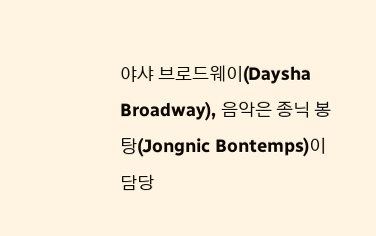야샤 브로드웨이(Daysha Broadway), 음악은 종닉 봉탕(Jongnic Bontemps)이 담당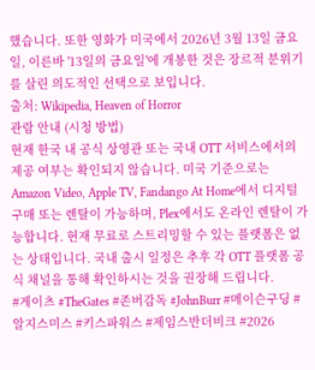했습니다. 또한 영화가 미국에서 2026년 3월 13일 금요일, 이른바 '13일의 금요일'에 개봉한 것은 장르적 분위기를 살린 의도적인 선택으로 보입니다.
출처: Wikipedia, Heaven of Horror
관람 안내 (시청 방법)
현재 한국 내 공식 상영관 또는 국내 OTT 서비스에서의 제공 여부는 확인되지 않습니다. 미국 기준으로는 Amazon Video, Apple TV, Fandango At Home에서 디지털 구매 또는 렌탈이 가능하며, Plex에서도 온라인 렌탈이 가능합니다. 현재 무료로 스트리밍할 수 있는 플랫폼은 없는 상태입니다. 국내 출시 일정은 추후 각 OTT 플랫폼 공식 채널을 통해 확인하시는 것을 권장해 드립니다.
#게이츠 #TheGates #존버감독 #JohnBurr #메이슨구딩 #알지스미스 #키스파워스 #제임스반더비크 #2026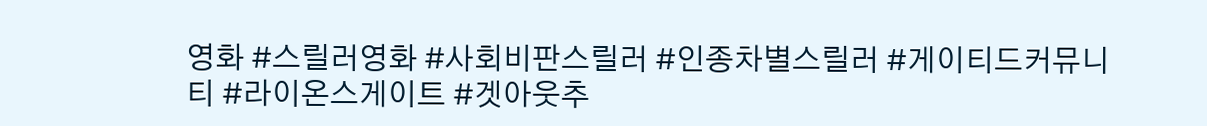영화 #스릴러영화 #사회비판스릴러 #인종차별스릴러 #게이티드커뮤니티 #라이온스게이트 #겟아웃추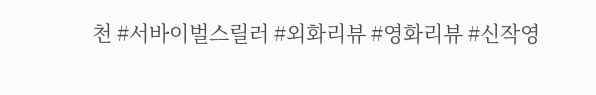천 #서바이벌스릴러 #외화리뷰 #영화리뷰 #신작영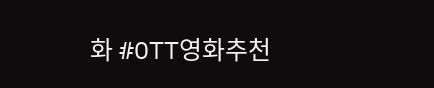화 #OTT영화추천